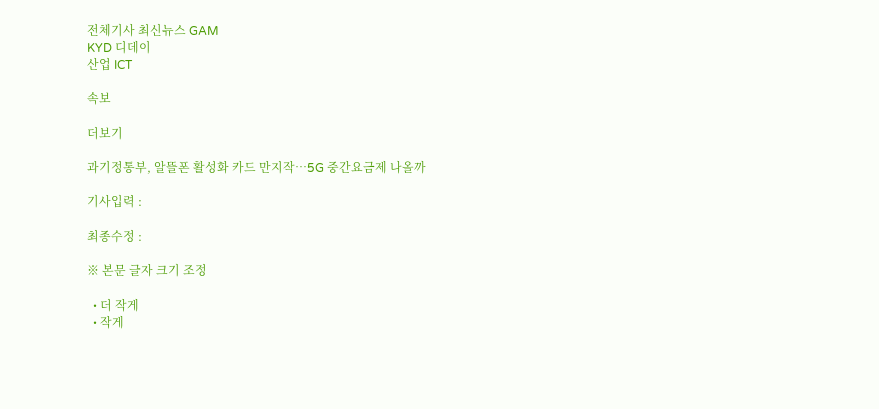전체기사 최신뉴스 GAM
KYD 디데이
산업 ICT

속보

더보기

과기정통부, 알뜰폰 활성화 카드 만지작…5G 중간요금제 나올까

기사입력 :

최종수정 :

※ 본문 글자 크기 조정

  • 더 작게
  • 작게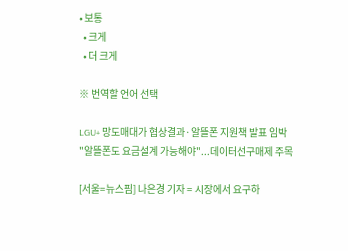• 보통
  • 크게
  • 더 크게

※ 번역할 언어 선택

LGU+ 망도매대가 협상결과·알뜰폰 지원책 발표 임박
"알뜰폰도 요금설계 가능해야"...데이터선구매제 주목

[서울=뉴스핌] 나은경 기자 = 시장에서 요구하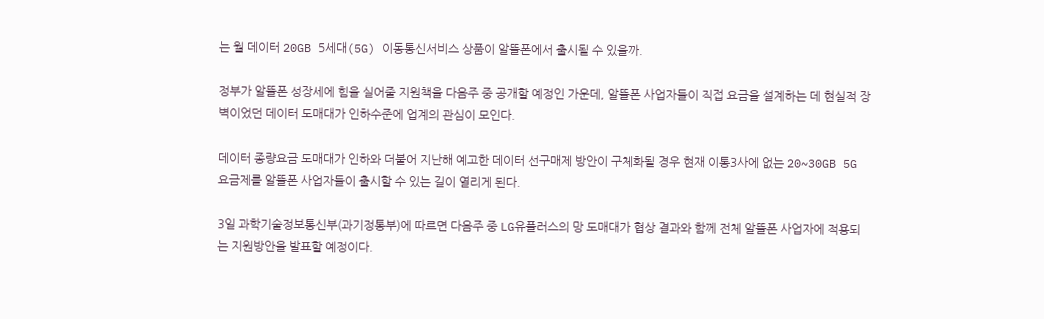는 월 데이터 20GB 5세대(5G) 이동통신서비스 상품이 알뜰폰에서 출시될 수 있을까.

정부가 알뜰폰 성장세에 힘을 실어줄 지원책을 다음주 중 공개할 예정인 가운데, 알뜰폰 사업자들이 직접 요금을 설계하는 데 현실적 장벽이었던 데이터 도매대가 인하수준에 업계의 관심이 모인다.

데이터 종량요금 도매대가 인하와 더불어 지난해 예고한 데이터 선구매제 방안이 구체화될 경우 현재 이통3사에 없는 20~30GB 5G 요금제를 알뜰폰 사업자들이 출시할 수 있는 길이 열리게 된다.

3일 과학기술정보통신부(과기정통부)에 따르면 다음주 중 LG유플러스의 망 도매대가 협상 결과와 함께 전체 알뜰폰 사업자에 적용되는 지원방안을 발표할 예정이다.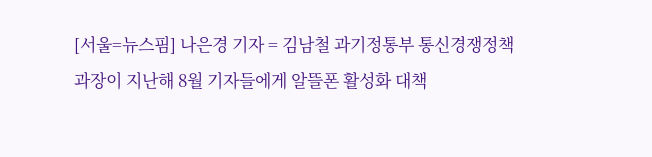[서울=뉴스핌] 나은경 기자 = 김남철 과기정통부 통신경쟁정책과장이 지난해 8월 기자들에게 알뜰폰 활성화 대책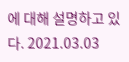에 대해 설명하고 있다. 2021.03.03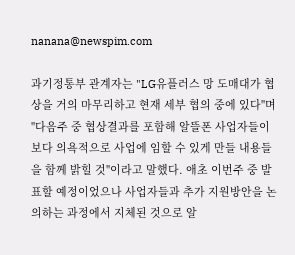nanana@newspim.com

과기정통부 관계자는 "LG유플러스 망 도매대가 협상을 거의 마무리하고 현재 세부 협의 중에 있다"며 "다음주 중 협상결과를 포함해 알뜰폰 사업자들이 보다 의욕적으로 사업에 임할 수 있게 만들 내용들을 함께 밝힐 것"이라고 말했다. 애초 이번주 중 발표할 예정이었으나 사업자들과 추가 지원방안을 논의하는 과정에서 지체된 것으로 알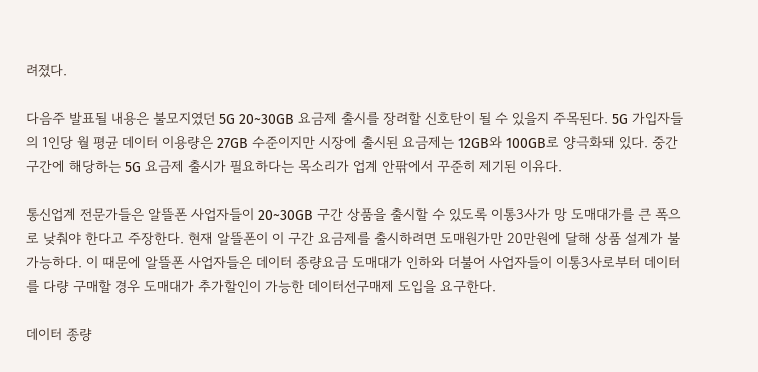려졌다.

다음주 발표될 내용은 불모지였던 5G 20~30GB 요금제 출시를 장려할 신호탄이 될 수 있을지 주목된다. 5G 가입자들의 1인당 월 평균 데이터 이용량은 27GB 수준이지만 시장에 출시된 요금제는 12GB와 100GB로 양극화돼 있다. 중간 구간에 해당하는 5G 요금제 출시가 필요하다는 목소리가 업계 안팎에서 꾸준히 제기된 이유다.

통신업계 전문가들은 알뜰폰 사업자들이 20~30GB 구간 상품을 출시할 수 있도록 이통3사가 망 도매대가를 큰 폭으로 낮춰야 한다고 주장한다. 현재 알뜰폰이 이 구간 요금제를 출시하려면 도매원가만 20만원에 달해 상품 설계가 불가능하다. 이 때문에 알뜰폰 사업자들은 데이터 종량요금 도매대가 인하와 더불어 사업자들이 이통3사로부터 데이터를 다량 구매할 경우 도매대가 추가할인이 가능한 데이터선구매제 도입을 요구한다.

데이터 종량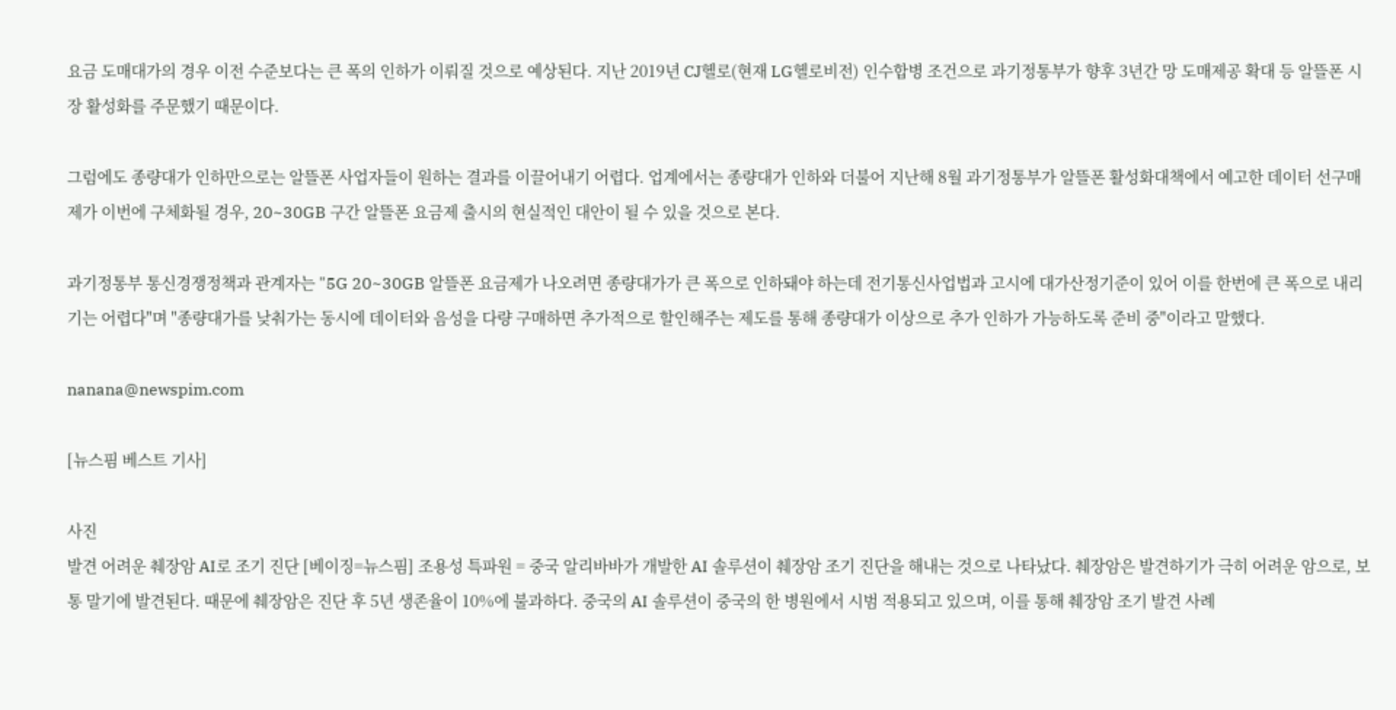요금 도매대가의 경우 이전 수준보다는 큰 폭의 인하가 이뤄질 것으로 예상된다. 지난 2019년 CJ헬로(현재 LG헬로비전) 인수합병 조건으로 과기정통부가 향후 3년간 망 도매제공 확대 등 알뜰폰 시장 활성화를 주문했기 때문이다.

그럼에도 종량대가 인하만으로는 알뜰폰 사업자들이 원하는 결과를 이끌어내기 어렵다. 업계에서는 종량대가 인하와 더불어 지난해 8월 과기정통부가 알뜰폰 활성화대책에서 예고한 데이터 선구매제가 이번에 구체화될 경우, 20~30GB 구간 알뜰폰 요금제 출시의 현실적인 대안이 될 수 있을 것으로 본다.

과기정통부 통신경쟁정책과 관계자는 "5G 20~30GB 알뜰폰 요금제가 나오려면 종량대가가 큰 폭으로 인하돼야 하는데 전기통신사업법과 고시에 대가산정기준이 있어 이를 한번에 큰 폭으로 내리기는 어렵다"며 "종량대가를 낮춰가는 동시에 데이터와 음성을 다량 구매하면 추가적으로 할인해주는 제도를 통해 종량대가 이상으로 추가 인하가 가능하도록 준비 중"이라고 말했다.

nanana@newspim.com

[뉴스핌 베스트 기사]

사진
발견 어려운 췌장암 AI로 조기 진단 [베이징=뉴스핌] 조용성 특파원 = 중국 알리바바가 개발한 AI 솔루션이 췌장암 조기 진단을 해내는 것으로 나타났다. 췌장암은 발견하기가 극히 어려운 암으로, 보통 말기에 발견된다. 때문에 췌장암은 진단 후 5년 생존율이 10%에 불과하다. 중국의 AI 솔루션이 중국의 한 병원에서 시범 적용되고 있으며, 이를 통해 췌장암 조기 발견 사례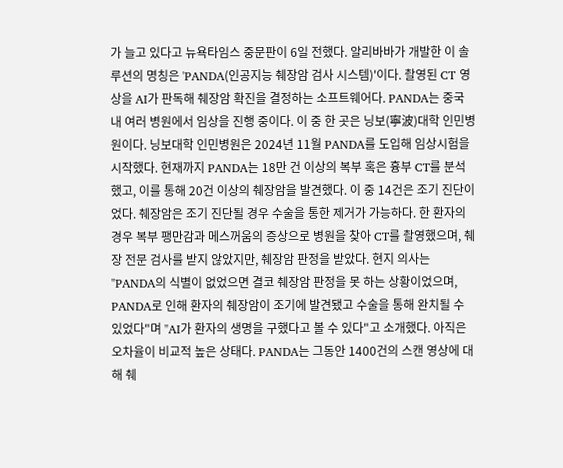가 늘고 있다고 뉴욕타임스 중문판이 6일 전했다. 알리바바가 개발한 이 솔루션의 명칭은 'PANDA(인공지능 췌장암 검사 시스템)'이다. 촬영된 CT 영상을 AI가 판독해 췌장암 확진을 결정하는 소프트웨어다. PANDA는 중국 내 여러 병원에서 임상을 진행 중이다. 이 중 한 곳은 닝보(寧波)대학 인민병원이다. 닝보대학 인민병원은 2024년 11월 PANDA를 도입해 임상시험을 시작했다. 현재까지 PANDA는 18만 건 이상의 복부 혹은 흉부 CT를 분석했고, 이를 통해 20건 이상의 췌장암을 발견했다. 이 중 14건은 조기 진단이었다. 췌장암은 조기 진단될 경우 수술을 통한 제거가 가능하다. 한 환자의 경우 복부 팽만감과 메스꺼움의 증상으로 병원을 찾아 CT를 촬영했으며, 췌장 전문 검사를 받지 않았지만, 췌장암 판정을 받았다. 현지 의사는 "PANDA의 식별이 없었으면 결코 췌장암 판정을 못 하는 상황이었으며, PANDA로 인해 환자의 췌장암이 조기에 발견됐고 수술을 통해 완치될 수 있었다"며 "AI가 환자의 생명을 구했다고 볼 수 있다"고 소개했다. 아직은 오차율이 비교적 높은 상태다. PANDA는 그동안 1400건의 스캔 영상에 대해 췌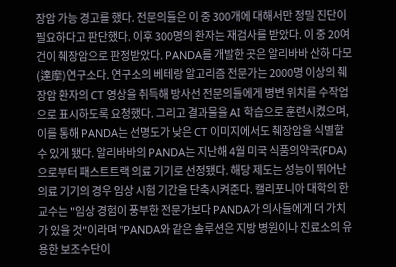장암 가능 경고를 했다. 전문의들은 이 중 300개에 대해서만 정밀 진단이 필요하다고 판단했다. 이후 300명의 환자는 재검사를 받았다. 이 중 20여 건이 췌장암으로 판정받았다. PANDA를 개발한 곳은 알리바바 산하 다모(達摩)연구소다. 연구소의 베테랑 알고리즘 전문가는 2000명 이상의 췌장암 환자의 CT 영상을 취득해 방사선 전문의들에게 병변 위치를 수작업으로 표시하도록 요청했다. 그리고 결과물을 AI 학습으로 훈련시켰으며, 이를 통해 PANDA는 선명도가 낮은 CT 이미지에서도 췌장암을 식별할 수 있게 됐다. 알리바바의 PANDA는 지난해 4월 미국 식품의약국(FDA)으로부터 패스트트랙 의료 기기로 선정됐다. 해당 제도는 성능이 뛰어난 의료 기기의 경우 임상 시험 기간을 단축시켜준다. 캘리포니아 대학의 한 교수는 "임상 경험이 풍부한 전문가보다 PANDA가 의사들에게 더 가치가 있을 것"이라며 "PANDA와 같은 솔루션은 지방 병원이나 진료소의 유용한 보조수단이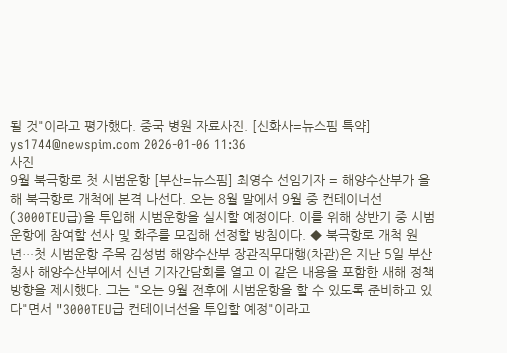될 것"이라고 평가했다. 중국 병원 자료사진. [신화사=뉴스핌 특약] ys1744@newspim.com 2026-01-06 11:36
사진
9월 북극항로 첫 시범운항 [부산=뉴스핌] 최영수 선임기자 = 해양수산부가 올해 북극항로 개척에 본격 나선다. 오는 8월 말에서 9월 중 컨테이너선(3000TEU급)을 투입해 시범운항을 실시할 예정이다. 이를 위해 상반기 중 시범운항에 참여할 선사 및 화주를 모집해 선정할 방침이다. ◆ 북극항로 개척 원년…첫 시범운항 주목 김성범 해양수산부 장관직무대행(차관)은 지난 5일 부산청사 해양수산부에서 신년 기자간담회를 열고 이 같은 내용을 포함한 새해 정책방향을 제시했다. 그는 "오는 9월 전후에 시범운항을 할 수 있도록 준비하고 있다"면서 "3000TEU급 컨테이너선을 투입할 예정"이라고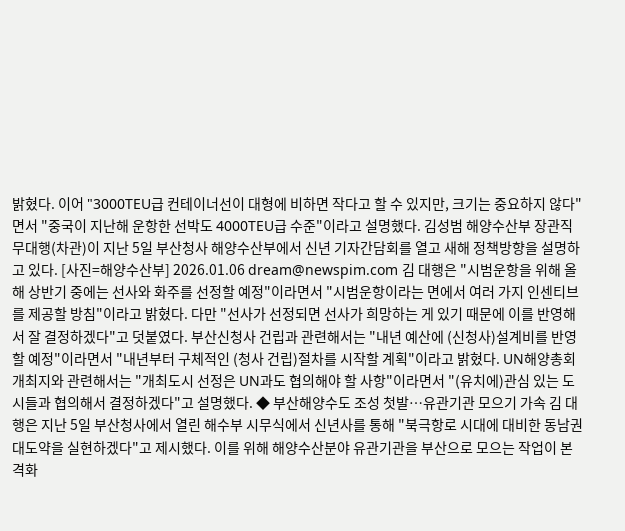밝혔다. 이어 "3000TEU급 컨테이너선이 대형에 비하면 작다고 할 수 있지만, 크기는 중요하지 않다"면서 "중국이 지난해 운항한 선박도 4000TEU급 수준"이라고 설명했다. 김성범 해양수산부 장관직무대행(차관)이 지난 5일 부산청사 해양수산부에서 신년 기자간담회를 열고 새해 정책방향을 설명하고 있다. [사진=해양수산부] 2026.01.06 dream@newspim.com 김 대행은 "시범운항을 위해 올해 상반기 중에는 선사와 화주를 선정할 예정"이라면서 "시범운항이라는 면에서 여러 가지 인센티브를 제공할 방침"이라고 밝혔다. 다만 "선사가 선정되면 선사가 희망하는 게 있기 때문에 이를 반영해서 잘 결정하겠다"고 덧붙였다. 부산신청사 건립과 관련해서는 "내년 예산에 (신청사)설계비를 반영할 예정"이라면서 "내년부터 구체적인 (청사 건립)절차를 시작할 계획"이라고 밝혔다. UN해양총회 개최지와 관련해서는 "개최도시 선정은 UN과도 협의해야 할 사항"이라면서 "(유치에)관심 있는 도시들과 협의해서 결정하겠다"고 설명했다. ◆ 부산해양수도 조성 첫발…유관기관 모으기 가속 김 대행은 지난 5일 부산청사에서 열린 해수부 시무식에서 신년사를 통해 "북극항로 시대에 대비한 동남권 대도약을 실현하겠다"고 제시했다. 이를 위해 해양수산분야 유관기관을 부산으로 모으는 작업이 본격화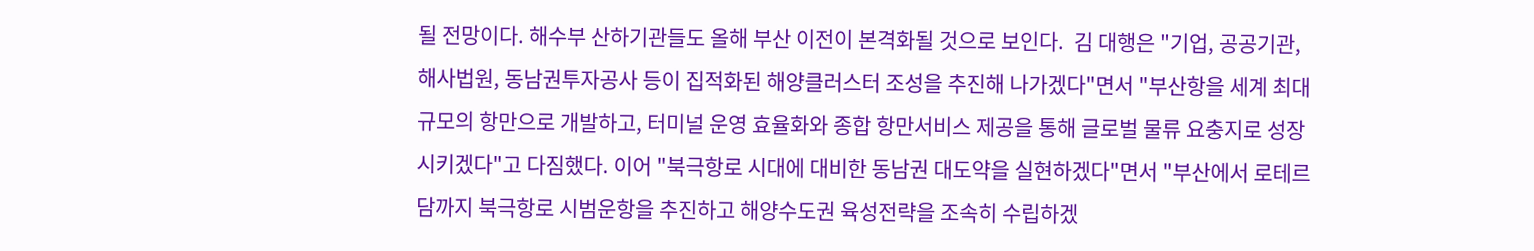될 전망이다. 해수부 산하기관들도 올해 부산 이전이 본격화될 것으로 보인다.  김 대행은 "기업, 공공기관, 해사법원, 동남권투자공사 등이 집적화된 해양클러스터 조성을 추진해 나가겠다"면서 "부산항을 세계 최대 규모의 항만으로 개발하고, 터미널 운영 효율화와 종합 항만서비스 제공을 통해 글로벌 물류 요충지로 성장시키겠다"고 다짐했다. 이어 "북극항로 시대에 대비한 동남권 대도약을 실현하겠다"면서 "부산에서 로테르담까지 북극항로 시범운항을 추진하고 해양수도권 육성전략을 조속히 수립하겠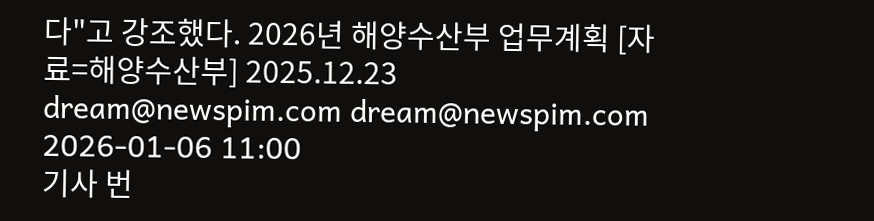다"고 강조했다. 2026년 해양수산부 업무계획 [자료=해양수산부] 2025.12.23 dream@newspim.com dream@newspim.com 2026-01-06 11:00
기사 번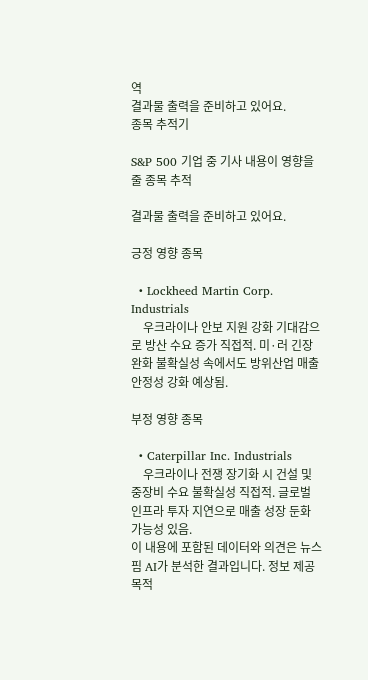역
결과물 출력을 준비하고 있어요.
종목 추적기

S&P 500 기업 중 기사 내용이 영향을 줄 종목 추적

결과물 출력을 준비하고 있어요.

긍정 영향 종목

  • Lockheed Martin Corp. Industrials
    우크라이나 안보 지원 강화 기대감으로 방산 수요 증가 직접적. 미·러 긴장 완화 불확실성 속에서도 방위산업 매출 안정성 강화 예상됨.

부정 영향 종목

  • Caterpillar Inc. Industrials
    우크라이나 전쟁 장기화 시 건설 및 중장비 수요 불확실성 직접적. 글로벌 인프라 투자 지연으로 매출 성장 둔화 가능성 있음.
이 내용에 포함된 데이터와 의견은 뉴스핌 AI가 분석한 결과입니다. 정보 제공 목적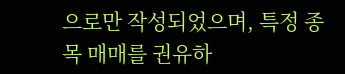으로만 작성되었으며, 특정 종목 매매를 권유하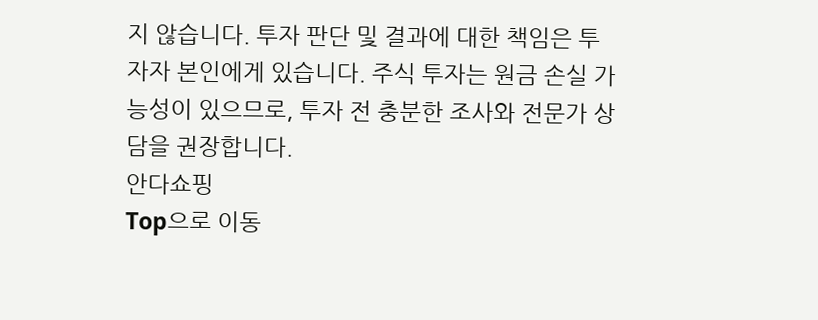지 않습니다. 투자 판단 및 결과에 대한 책임은 투자자 본인에게 있습니다. 주식 투자는 원금 손실 가능성이 있으므로, 투자 전 충분한 조사와 전문가 상담을 권장합니다.
안다쇼핑
Top으로 이동